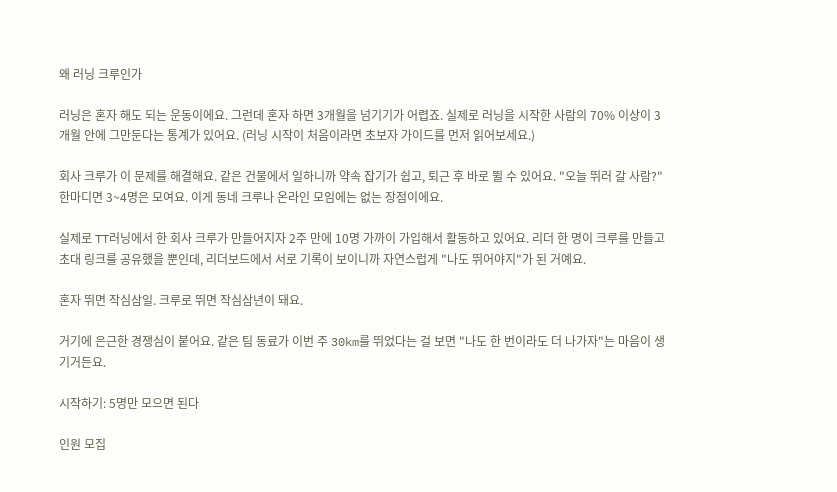왜 러닝 크루인가

러닝은 혼자 해도 되는 운동이에요. 그런데 혼자 하면 3개월을 넘기기가 어렵죠. 실제로 러닝을 시작한 사람의 70% 이상이 3개월 안에 그만둔다는 통계가 있어요. (러닝 시작이 처음이라면 초보자 가이드를 먼저 읽어보세요.)

회사 크루가 이 문제를 해결해요. 같은 건물에서 일하니까 약속 잡기가 쉽고, 퇴근 후 바로 뛸 수 있어요. "오늘 뛰러 갈 사람?" 한마디면 3~4명은 모여요. 이게 동네 크루나 온라인 모임에는 없는 장점이에요.

실제로 TT러닝에서 한 회사 크루가 만들어지자 2주 만에 10명 가까이 가입해서 활동하고 있어요. 리더 한 명이 크루를 만들고 초대 링크를 공유했을 뿐인데, 리더보드에서 서로 기록이 보이니까 자연스럽게 "나도 뛰어야지"가 된 거예요.

혼자 뛰면 작심삼일. 크루로 뛰면 작심삼년이 돼요.

거기에 은근한 경쟁심이 붙어요. 같은 팀 동료가 이번 주 30km를 뛰었다는 걸 보면 "나도 한 번이라도 더 나가자"는 마음이 생기거든요.

시작하기: 5명만 모으면 된다

인원 모집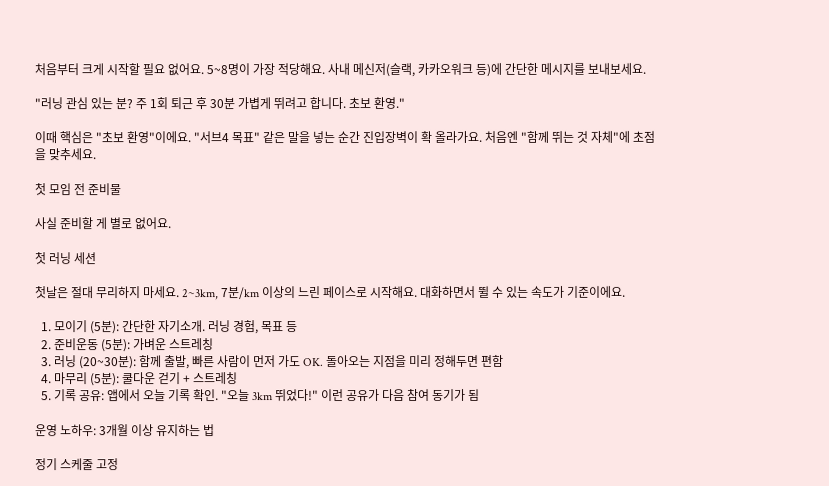처음부터 크게 시작할 필요 없어요. 5~8명이 가장 적당해요. 사내 메신저(슬랙, 카카오워크 등)에 간단한 메시지를 보내보세요.

"러닝 관심 있는 분? 주 1회 퇴근 후 30분 가볍게 뛰려고 합니다. 초보 환영."

이때 핵심은 "초보 환영"이에요. "서브4 목표" 같은 말을 넣는 순간 진입장벽이 확 올라가요. 처음엔 "함께 뛰는 것 자체"에 초점을 맞추세요.

첫 모임 전 준비물

사실 준비할 게 별로 없어요.

첫 러닝 세션

첫날은 절대 무리하지 마세요. 2~3km, 7분/km 이상의 느린 페이스로 시작해요. 대화하면서 뛸 수 있는 속도가 기준이에요.

  1. 모이기 (5분): 간단한 자기소개. 러닝 경험, 목표 등
  2. 준비운동 (5분): 가벼운 스트레칭
  3. 러닝 (20~30분): 함께 출발, 빠른 사람이 먼저 가도 OK. 돌아오는 지점을 미리 정해두면 편함
  4. 마무리 (5분): 쿨다운 걷기 + 스트레칭
  5. 기록 공유: 앱에서 오늘 기록 확인. "오늘 3km 뛰었다!" 이런 공유가 다음 참여 동기가 됨

운영 노하우: 3개월 이상 유지하는 법

정기 스케줄 고정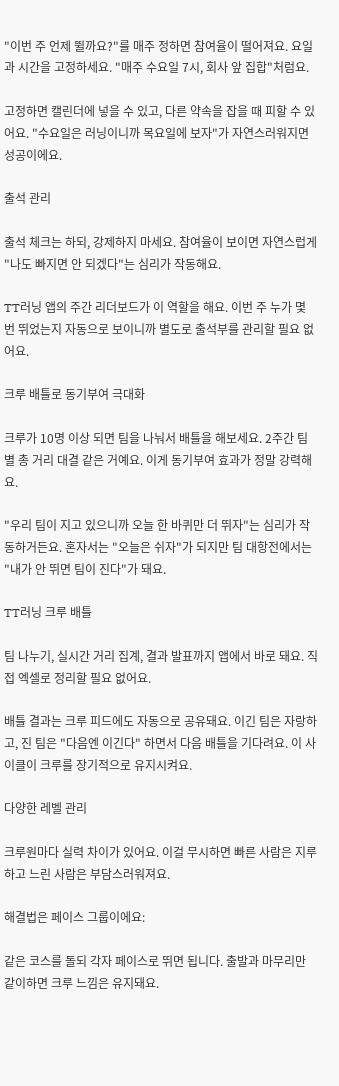"이번 주 언제 뛸까요?"를 매주 정하면 참여율이 떨어져요. 요일과 시간을 고정하세요. "매주 수요일 7시, 회사 앞 집합"처럼요.

고정하면 캘린더에 넣을 수 있고, 다른 약속을 잡을 때 피할 수 있어요. "수요일은 러닝이니까 목요일에 보자"가 자연스러워지면 성공이에요.

출석 관리

출석 체크는 하되, 강제하지 마세요. 참여율이 보이면 자연스럽게 "나도 빠지면 안 되겠다"는 심리가 작동해요.

TT러닝 앱의 주간 리더보드가 이 역할을 해요. 이번 주 누가 몇 번 뛰었는지 자동으로 보이니까 별도로 출석부를 관리할 필요 없어요.

크루 배틀로 동기부여 극대화

크루가 10명 이상 되면 팀을 나눠서 배틀을 해보세요. 2주간 팀별 총 거리 대결 같은 거예요. 이게 동기부여 효과가 정말 강력해요.

"우리 팀이 지고 있으니까 오늘 한 바퀴만 더 뛰자"는 심리가 작동하거든요. 혼자서는 "오늘은 쉬자"가 되지만 팀 대항전에서는 "내가 안 뛰면 팀이 진다"가 돼요.

TT러닝 크루 배틀

팀 나누기, 실시간 거리 집계, 결과 발표까지 앱에서 바로 돼요. 직접 엑셀로 정리할 필요 없어요.

배틀 결과는 크루 피드에도 자동으로 공유돼요. 이긴 팀은 자랑하고, 진 팀은 "다음엔 이긴다" 하면서 다음 배틀을 기다려요. 이 사이클이 크루를 장기적으로 유지시켜요.

다양한 레벨 관리

크루원마다 실력 차이가 있어요. 이걸 무시하면 빠른 사람은 지루하고 느린 사람은 부담스러워져요.

해결법은 페이스 그룹이에요:

같은 코스를 돌되 각자 페이스로 뛰면 됩니다. 출발과 마무리만 같이하면 크루 느낌은 유지돼요.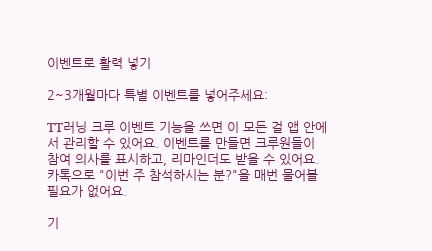이벤트로 활력 넣기

2~3개월마다 특별 이벤트를 넣어주세요:

TT러닝 크루 이벤트 기능을 쓰면 이 모든 걸 앱 안에서 관리할 수 있어요. 이벤트를 만들면 크루원들이 참여 의사를 표시하고, 리마인더도 받을 수 있어요. 카톡으로 "이번 주 참석하시는 분?"을 매번 물어볼 필요가 없어요.

기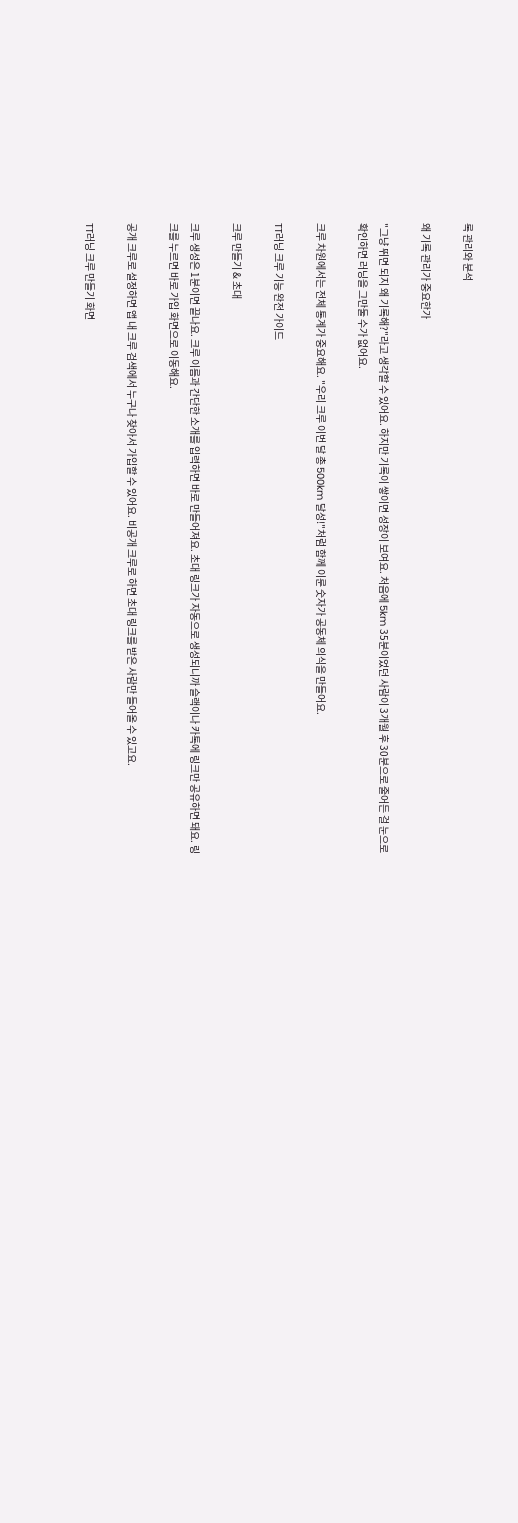록 관리와 분석

왜 기록 관리가 중요한가

"그냥 뛰면 되지 왜 기록해?"라고 생각할 수 있어요. 하지만 기록이 쌓이면 성장이 보여요. 처음에 5km 35분이었던 사람이 3개월 후 30분으로 줄어든 걸 눈으로 확인하면 러닝을 그만둘 수가 없어요.

크루 차원에서는 전체 통계가 중요해요. "우리 크루 이번 달 총 500km 달성!"처럼 함께 이룬 숫자가 공동체 의식을 만들어요.

TT러닝 크루 기능 완전 가이드

크루 만들기 & 초대

크루 생성은 1분이면 끝나요. 크루 이름과 간단한 소개를 입력하면 바로 만들어져요. 초대 링크가 자동으로 생성되니까 슬랙이나 카톡에 링크만 공유하면 돼요. 링크를 누르면 바로 가입 화면으로 이동해요.

공개 크루로 설정하면 앱 내 크루 검색에서 누구나 찾아서 가입할 수 있어요. 비공개 크루로 하면 초대 링크를 받은 사람만 들어올 수 있고요.

TT러닝 크루 만들기 화면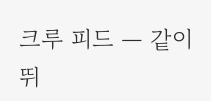크루 피드 — 같이 뛰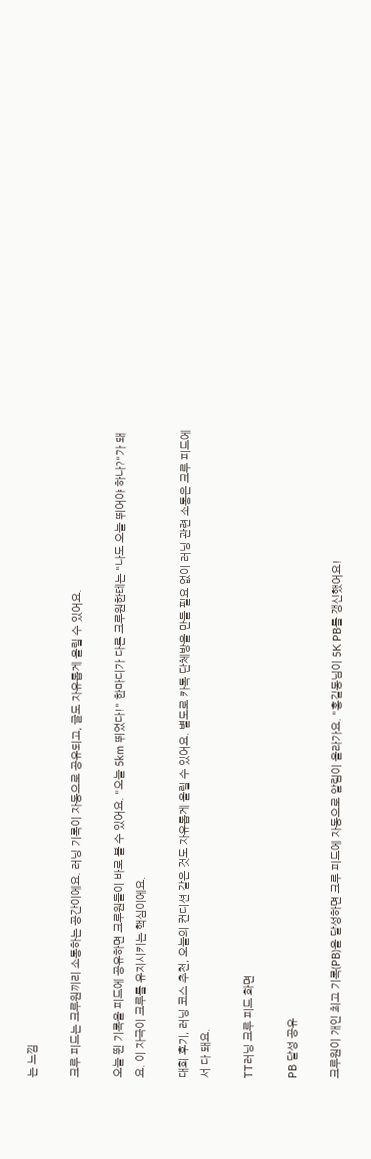는 느낌

크루 피드는 크루원끼리 소통하는 공간이에요. 러닝 기록이 자동으로 공유되고, 글도 자유롭게 올릴 수 있어요.

오늘 뛴 기록을 피드에 공유하면 크루원들이 바로 볼 수 있어요. "오늘 5km 뛰었다!" 한마디가 다른 크루원한테는 "나도 오늘 뛰어야 하나?"가 돼요. 이 자극이 크루를 유지시키는 핵심이에요.

대회 후기, 러닝 코스 추천, 오늘의 컨디션 같은 것도 자유롭게 올릴 수 있어요. 별도로 카톡 단체방을 만들 필요 없이 러닝 관련 소통은 크루 피드에서 다 돼요.

TT러닝 크루 피드 화면

PB 달성 공유

크루원이 개인 최고 기록(PB)을 달성하면 크루 피드에 자동으로 알림이 올라가요. "홍길동님이 5K PB를 갱신했어요!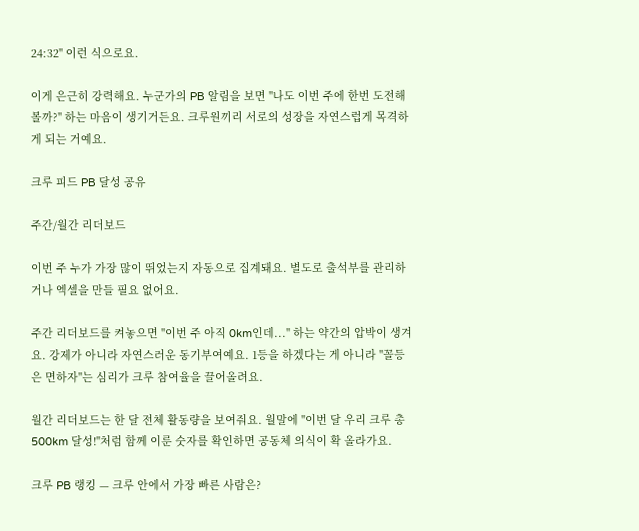24:32" 이런 식으로요.

이게 은근히 강력해요. 누군가의 PB 알림을 보면 "나도 이번 주에 한번 도전해볼까?" 하는 마음이 생기거든요. 크루원끼리 서로의 성장을 자연스럽게 목격하게 되는 거예요.

크루 피드 PB 달성 공유

주간/월간 리더보드

이번 주 누가 가장 많이 뛰었는지 자동으로 집계돼요. 별도로 출석부를 관리하거나 엑셀을 만들 필요 없어요.

주간 리더보드를 켜놓으면 "이번 주 아직 0km인데..." 하는 약간의 압박이 생겨요. 강제가 아니라 자연스러운 동기부여예요. 1등을 하겠다는 게 아니라 "꼴등은 면하자"는 심리가 크루 참여율을 끌어올려요.

월간 리더보드는 한 달 전체 활동량을 보여줘요. 월말에 "이번 달 우리 크루 총 500km 달성!"처럼 함께 이룬 숫자를 확인하면 공동체 의식이 확 올라가요.

크루 PB 랭킹 — 크루 안에서 가장 빠른 사람은?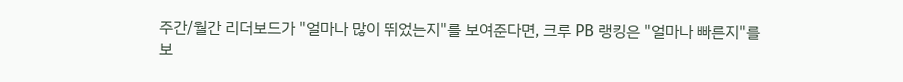주간/월간 리더보드가 "얼마나 많이 뛰었는지"를 보여준다면, 크루 PB 랭킹은 "얼마나 빠른지"를 보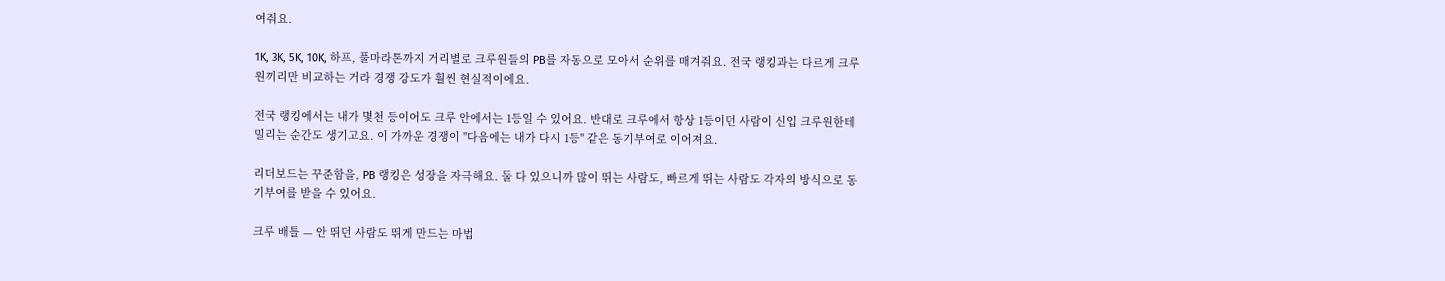여줘요.

1K, 3K, 5K, 10K, 하프, 풀마라톤까지 거리별로 크루원들의 PB를 자동으로 모아서 순위를 매겨줘요. 전국 랭킹과는 다르게 크루원끼리만 비교하는 거라 경쟁 강도가 훨씬 현실적이에요.

전국 랭킹에서는 내가 몇천 등이어도 크루 안에서는 1등일 수 있어요. 반대로 크루에서 항상 1등이던 사람이 신입 크루원한테 밀리는 순간도 생기고요. 이 가까운 경쟁이 "다음에는 내가 다시 1등" 같은 동기부여로 이어져요.

리더보드는 꾸준함을, PB 랭킹은 성장을 자극해요. 둘 다 있으니까 많이 뛰는 사람도, 빠르게 뛰는 사람도 각자의 방식으로 동기부여를 받을 수 있어요.

크루 배틀 — 안 뛰던 사람도 뛰게 만드는 마법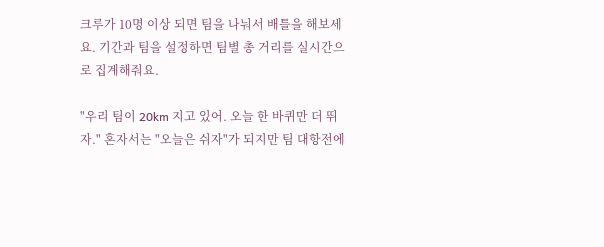크루가 10명 이상 되면 팀을 나눠서 배틀을 해보세요. 기간과 팀을 설정하면 팀별 총 거리를 실시간으로 집계해줘요.

"우리 팀이 20km 지고 있어. 오늘 한 바퀴만 더 뛰자." 혼자서는 "오늘은 쉬자"가 되지만 팀 대항전에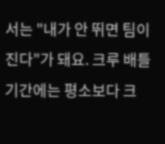서는 "내가 안 뛰면 팀이 진다"가 돼요. 크루 배틀 기간에는 평소보다 크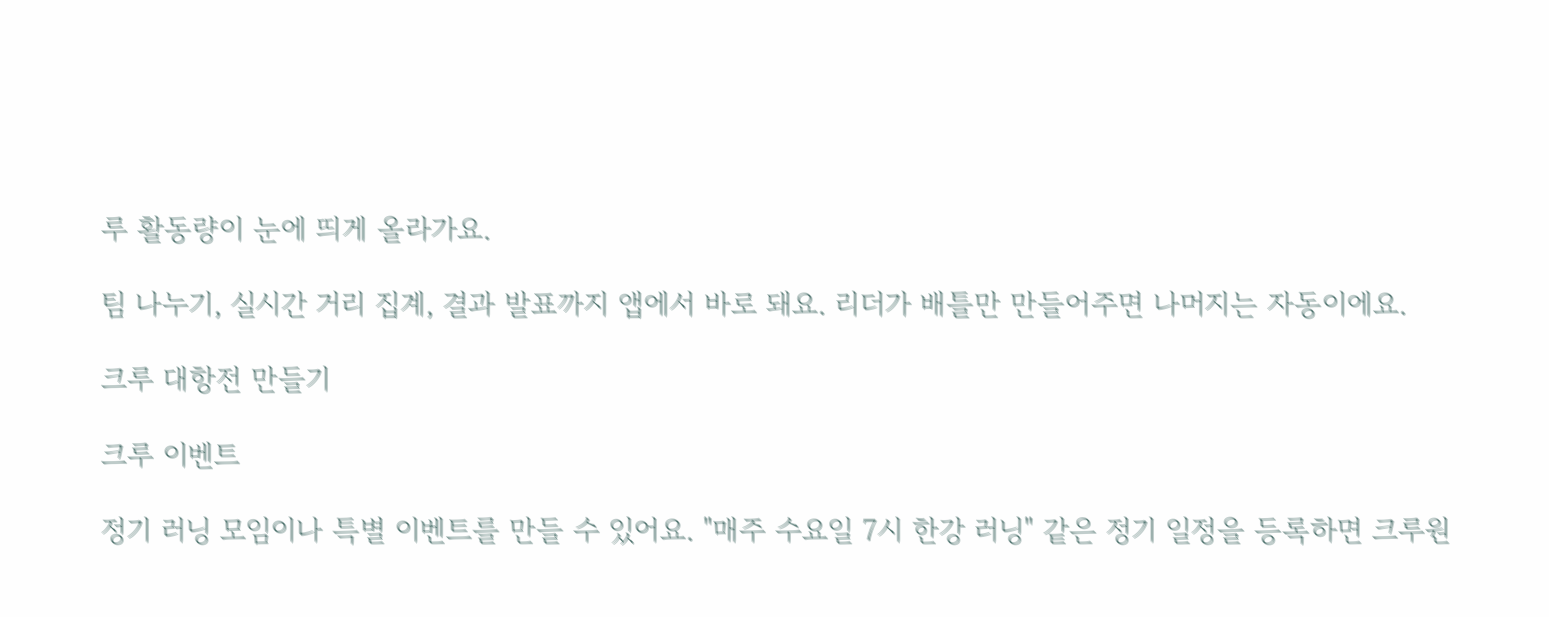루 활동량이 눈에 띄게 올라가요.

팀 나누기, 실시간 거리 집계, 결과 발표까지 앱에서 바로 돼요. 리더가 배틀만 만들어주면 나머지는 자동이에요.

크루 대항전 만들기

크루 이벤트

정기 러닝 모임이나 특별 이벤트를 만들 수 있어요. "매주 수요일 7시 한강 러닝" 같은 정기 일정을 등록하면 크루원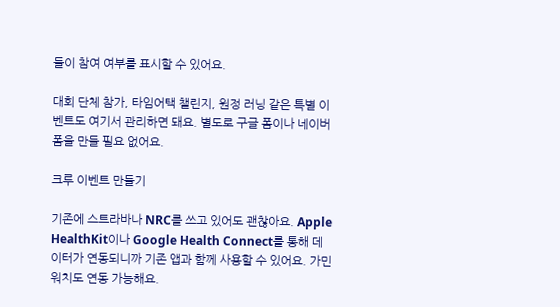들이 참여 여부를 표시할 수 있어요.

대회 단체 참가, 타임어택 챌린지, 원정 러닝 같은 특별 이벤트도 여기서 관리하면 돼요. 별도로 구글 폼이나 네이버 폼을 만들 필요 없어요.

크루 이벤트 만들기

기존에 스트라바나 NRC를 쓰고 있어도 괜찮아요. Apple HealthKit이나 Google Health Connect를 통해 데이터가 연동되니까 기존 앱과 함께 사용할 수 있어요. 가민 워치도 연동 가능해요.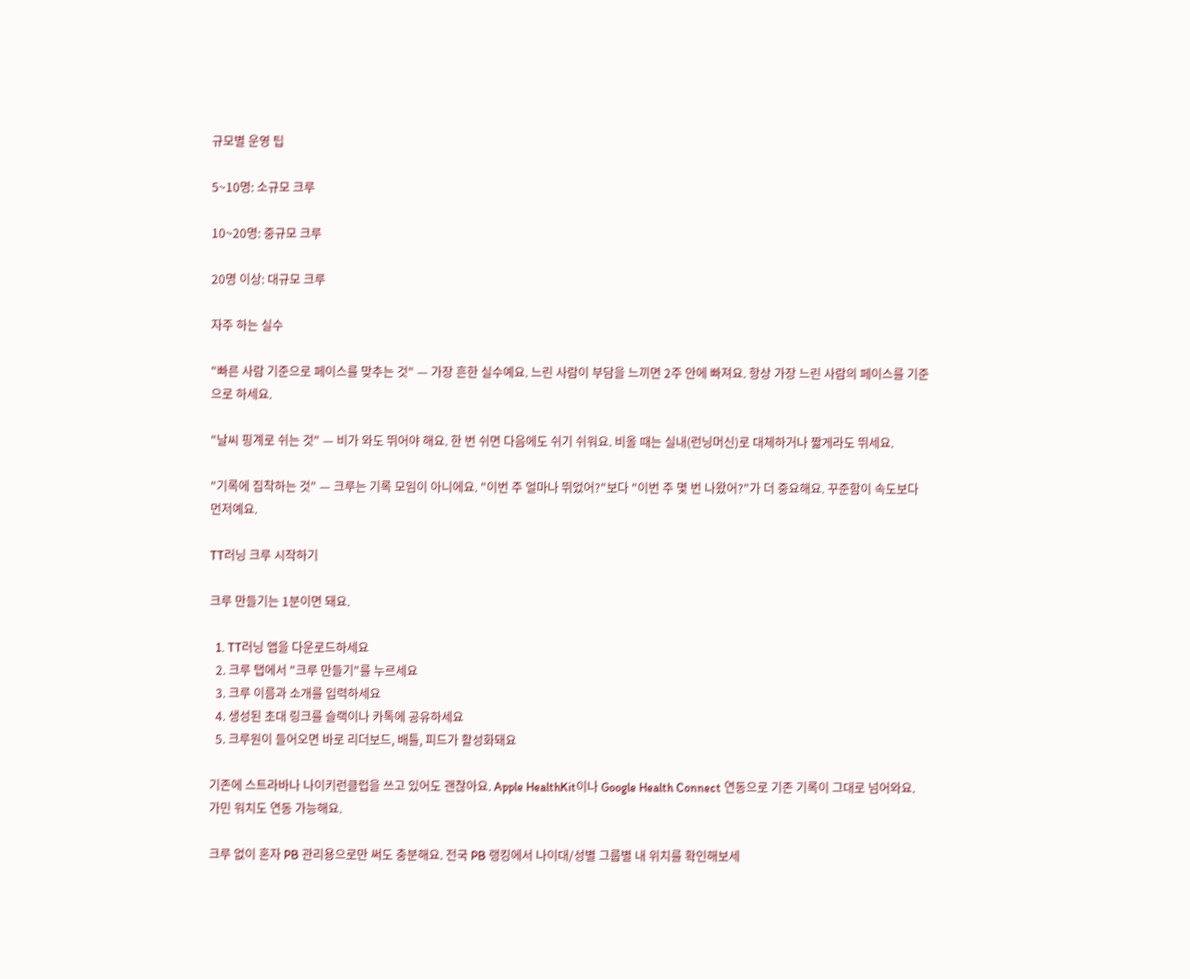규모별 운영 팁

5~10명: 소규모 크루

10~20명: 중규모 크루

20명 이상: 대규모 크루

자주 하는 실수

"빠른 사람 기준으로 페이스를 맞추는 것" — 가장 흔한 실수예요. 느린 사람이 부담을 느끼면 2주 안에 빠져요. 항상 가장 느린 사람의 페이스를 기준으로 하세요.

"날씨 핑계로 쉬는 것" — 비가 와도 뛰어야 해요. 한 번 쉬면 다음에도 쉬기 쉬워요. 비올 때는 실내(런닝머신)로 대체하거나 짧게라도 뛰세요.

"기록에 집착하는 것" — 크루는 기록 모임이 아니에요. "이번 주 얼마나 뛰었어?"보다 "이번 주 몇 번 나왔어?"가 더 중요해요. 꾸준함이 속도보다 먼저예요.

TT러닝 크루 시작하기

크루 만들기는 1분이면 돼요.

  1. TT러닝 앱을 다운로드하세요
  2. 크루 탭에서 "크루 만들기"를 누르세요
  3. 크루 이름과 소개를 입력하세요
  4. 생성된 초대 링크를 슬랙이나 카톡에 공유하세요
  5. 크루원이 들어오면 바로 리더보드, 배틀, 피드가 활성화돼요

기존에 스트라바나 나이키런클럽을 쓰고 있어도 괜찮아요. Apple HealthKit이나 Google Health Connect 연동으로 기존 기록이 그대로 넘어와요. 가민 워치도 연동 가능해요.

크루 없이 혼자 PB 관리용으로만 써도 충분해요. 전국 PB 랭킹에서 나이대/성별 그룹별 내 위치를 확인해보세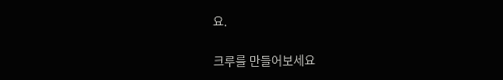요.

크루를 만들어보세요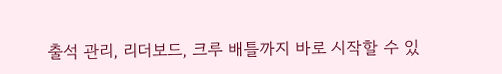출석 관리, 리더보드, 크루 배틀까지 바로 시작할 수 있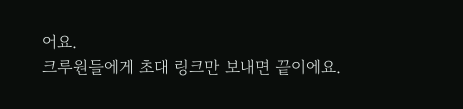어요.
크루원들에게 초대 링크만 보내면 끝이에요.